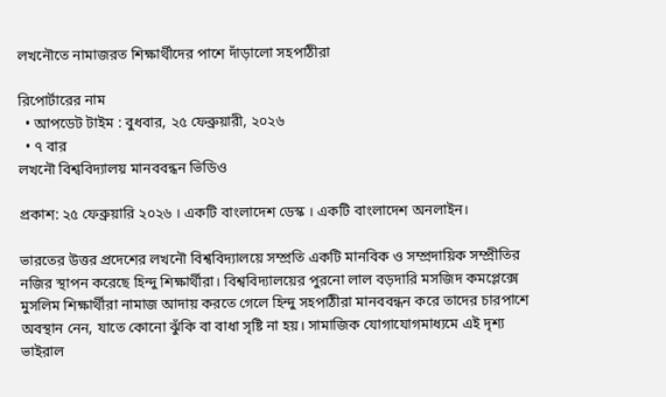লখনৌতে নামাজরত শিক্ষার্থীদের পাশে দাঁড়ালো সহপাঠীরা

রিপোর্টারের নাম
  • আপডেট টাইম : বুধবার, ২৫ ফেব্রুয়ারী, ২০২৬
  • ৭ বার
লখনৌ বিশ্ববিদ্যালয় মানববন্ধন ভিডিও

প্রকাশ: ২৫ ফেব্রুয়ারি ২০২৬ । একটি বাংলাদেশ ডেস্ক । একটি বাংলাদেশ অনলাইন।

ভারতের উত্তর প্রদেশের লখনৌ বিশ্ববিদ্যালয়ে সম্প্রতি একটি মানবিক ও সম্প্রদায়িক সম্প্রীতির নজির স্থাপন করেছে হিন্দু শিক্ষার্থীরা। বিশ্ববিদ্যালয়ের পুরনো লাল বড়দারি মসজিদ কমপ্লেক্সে মুসলিম শিক্ষার্থীরা নামাজ আদায় করতে গেলে হিন্দু সহপাঠীরা মানববন্ধন করে তাদের চারপাশে অবস্থান নেন, যাতে কোনো ঝুঁকি বা বাধা সৃষ্টি না হয়। সামাজিক যোগাযোগমাধ্যমে এই দৃশ্য ভাইরাল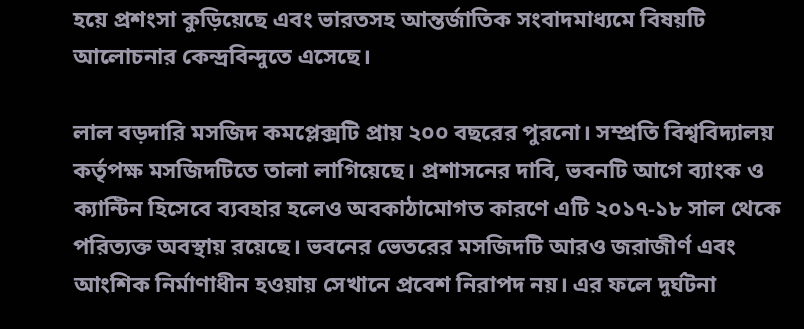হয়ে প্রশংসা কুড়িয়েছে এবং ভারতসহ আন্তর্জাতিক সংবাদমাধ্যমে বিষয়টি আলোচনার কেন্দ্রবিন্দুতে এসেছে।

লাল বড়দারি মসজিদ কমপ্লেক্সটি প্রায় ২০০ বছরের পুরনো। সম্প্রতি বিশ্ববিদ্যালয় কর্তৃপক্ষ মসজিদটিতে তালা লাগিয়েছে। প্রশাসনের দাবি, ভবনটি আগে ব্যাংক ও ক্যান্টিন হিসেবে ব্যবহার হলেও অবকাঠামোগত কারণে এটি ২০১৭-১৮ সাল থেকে পরিত্যক্ত অবস্থায় রয়েছে। ভবনের ভেতরের মসজিদটি আরও জরাজীর্ণ এবং আংশিক নির্মাণাধীন হওয়ায় সেখানে প্রবেশ নিরাপদ নয়। এর ফলে দুর্ঘটনা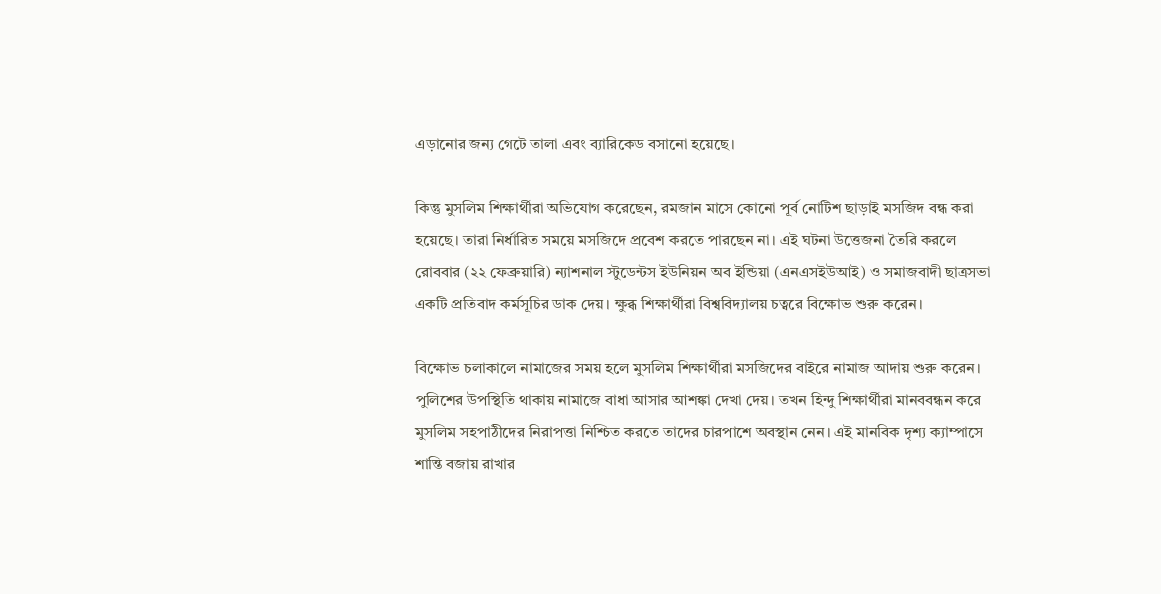এড়ানোর জন্য গেটে তালা এবং ব্যারিকেড বসানো হয়েছে।

কিন্তু মুসলিম শিক্ষার্থীরা অভিযোগ করেছেন, রমজান মাসে কোনো পূর্ব নোটিশ ছাড়াই মসজিদ বন্ধ করা হয়েছে। তারা নির্ধারিত সময়ে মসজিদে প্রবেশ করতে পারছেন না। এই ঘটনা উত্তেজনা তৈরি করলে রোববার (২২ ফেব্রুয়ারি) ন্যাশনাল স্টুডেন্টস ইউনিয়ন অব ইন্ডিয়া (এনএসইউআই) ও সমাজবাদী ছাত্রসভা একটি প্রতিবাদ কর্মসূচির ডাক দেয়। ক্ষুব্ধ শিক্ষার্থীরা বিশ্ববিদ্যালয় চত্বরে বিক্ষোভ শুরু করেন।

বিক্ষোভ চলাকালে নামাজের সময় হলে মুসলিম শিক্ষার্থীরা মসজিদের বাইরে নামাজ আদায় শুরু করেন। পুলিশের উপস্থিতি থাকায় নামাজে বাধা আসার আশঙ্কা দেখা দেয়। তখন হিন্দু শিক্ষার্থীরা মানববন্ধন করে মুসলিম সহপাঠীদের নিরাপত্তা নিশ্চিত করতে তাদের চারপাশে অবস্থান নেন। এই মানবিক দৃশ্য ক্যাম্পাসে শান্তি বজায় রাখার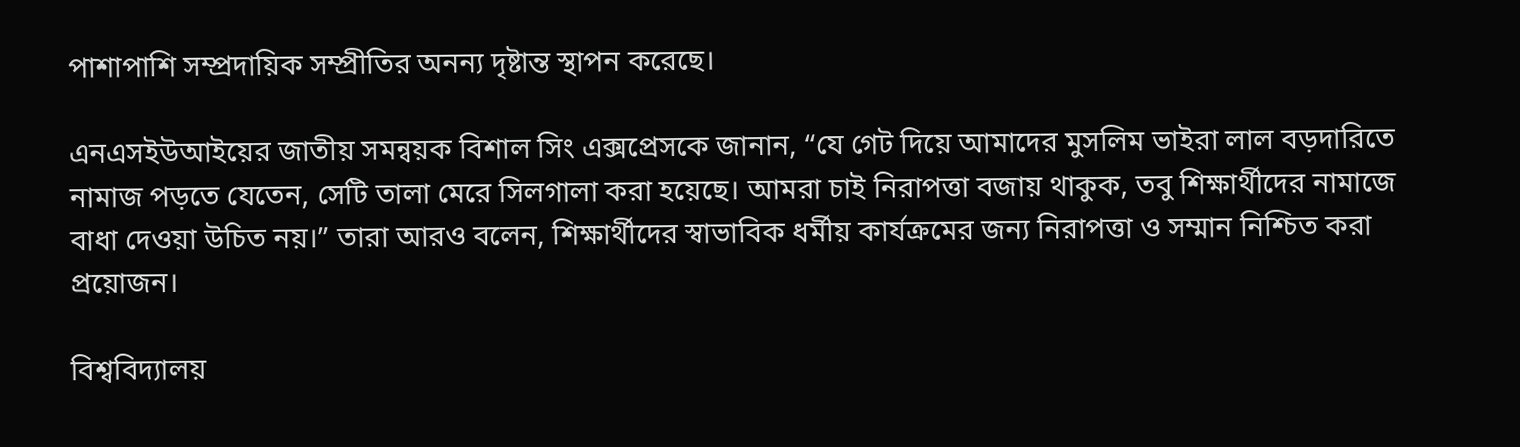পাশাপাশি সম্প্রদায়িক সম্প্রীতির অনন্য দৃষ্টান্ত স্থাপন করেছে।

এনএসইউআইয়ের জাতীয় সমন্বয়ক বিশাল সিং এক্সপ্রেসকে জানান, “যে গেট দিয়ে আমাদের মুসলিম ভাইরা লাল বড়দারিতে নামাজ পড়তে যেতেন, সেটি তালা মেরে সিলগালা করা হয়েছে। আমরা চাই নিরাপত্তা বজায় থাকুক, তবু শিক্ষার্থীদের নামাজে বাধা দেওয়া উচিত নয়।” তারা আরও বলেন, শিক্ষার্থীদের স্বাভাবিক ধর্মীয় কার্যক্রমের জন্য নিরাপত্তা ও সম্মান নিশ্চিত করা প্রয়োজন।

বিশ্ববিদ্যালয়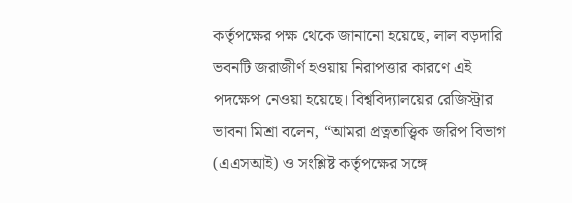কর্তৃপক্ষের পক্ষ থেকে জানানো হয়েছে, লাল বড়দারি ভবনটি জরাজীর্ণ হওয়ায় নিরাপত্তার কারণে এই পদক্ষেপ নেওয়া হয়েছে। বিশ্ববিদ্যালয়ের রেজিস্ট্রার ভাবনা মিশ্রা বলেন, “আমরা প্রত্নতাত্ত্বিক জরিপ বিভাগ (এএসআই) ও সংশ্লিষ্ট কর্তৃপক্ষের সঙ্গে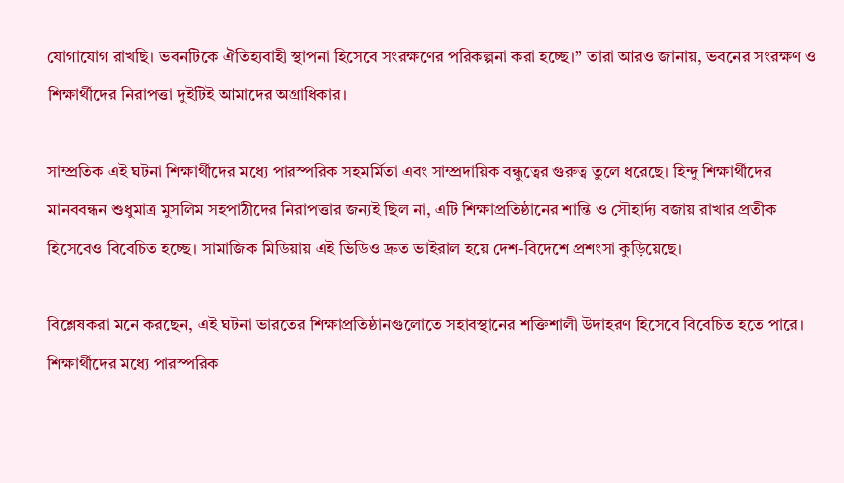যোগাযোগ রাখছি। ভবনটিকে ঐতিহ্যবাহী স্থাপনা হিসেবে সংরক্ষণের পরিকল্পনা করা হচ্ছে।” তারা আরও জানায়, ভবনের সংরক্ষণ ও শিক্ষার্থীদের নিরাপত্তা দুইটিই আমাদের অগ্রাধিকার।

সাম্প্রতিক এই ঘটনা শিক্ষার্থীদের মধ্যে পারস্পরিক সহমর্মিতা এবং সাম্প্রদায়িক বন্ধুত্বের গুরুত্ব তুলে ধরেছে। হিন্দু শিক্ষার্থীদের মানববন্ধন শুধুমাত্র মুসলিম সহপাঠীদের নিরাপত্তার জন্যই ছিল না, এটি শিক্ষাপ্রতিষ্ঠানের শান্তি ও সৌহার্দ্য বজায় রাখার প্রতীক হিসেবেও বিবেচিত হচ্ছে। সামাজিক মিডিয়ায় এই ভিডিও দ্রুত ভাইরাল হয়ে দেশ-বিদেশে প্রশংসা কুড়িয়েছে।

বিশ্লেষকরা মনে করছেন, এই ঘটনা ভারতের শিক্ষাপ্রতিষ্ঠানগুলোতে সহাবস্থানের শক্তিশালী উদাহরণ হিসেবে বিবেচিত হতে পারে। শিক্ষার্থীদের মধ্যে পারস্পরিক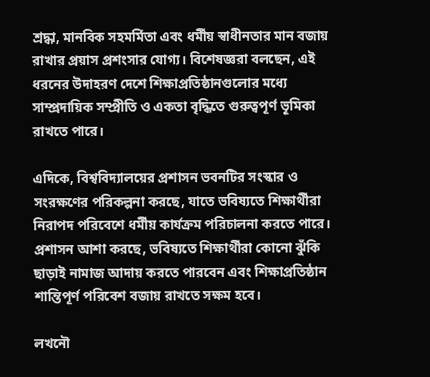শ্রদ্ধা, মানবিক সহমর্মিতা এবং ধর্মীয় স্বাধীনতার মান বজায় রাখার প্রয়াস প্রশংসার যোগ্য। বিশেষজ্ঞরা বলছেন, এই ধরনের উদাহরণ দেশে শিক্ষাপ্রতিষ্ঠানগুলোর মধ্যে সাম্প্রদায়িক সম্প্রীতি ও একতা বৃদ্ধিতে গুরুত্বপূর্ণ ভূমিকা রাখতে পারে।

এদিকে, বিশ্ববিদ্যালয়ের প্রশাসন ভবনটির সংস্কার ও সংরক্ষণের পরিকল্পনা করছে, যাতে ভবিষ্যতে শিক্ষার্থীরা নিরাপদ পরিবেশে ধর্মীয় কার্যক্রম পরিচালনা করতে পারে। প্রশাসন আশা করছে, ভবিষ্যতে শিক্ষার্থীরা কোনো ঝুঁকি ছাড়াই নামাজ আদায় করতে পারবেন এবং শিক্ষাপ্রতিষ্ঠান শান্তিপূর্ণ পরিবেশ বজায় রাখতে সক্ষম হবে।

লখনৌ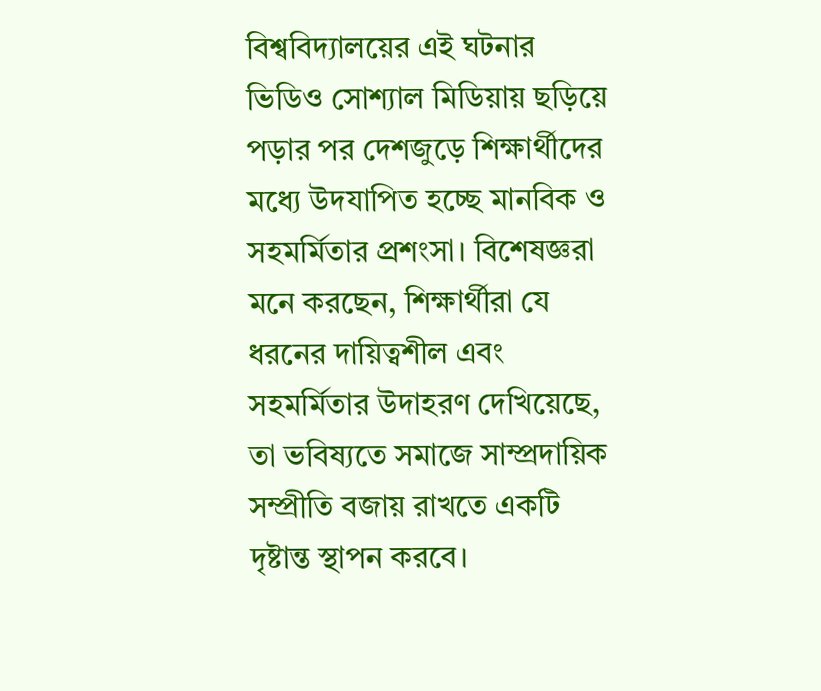বিশ্ববিদ্যালয়ের এই ঘটনার ভিডিও সোশ্যাল মিডিয়ায় ছড়িয়ে পড়ার পর দেশজুড়ে শিক্ষার্থীদের মধ্যে উদযাপিত হচ্ছে মানবিক ও সহমর্মিতার প্রশংসা। বিশেষজ্ঞরা মনে করছেন, শিক্ষার্থীরা যে ধরনের দায়িত্বশীল এবং সহমর্মিতার উদাহরণ দেখিয়েছে, তা ভবিষ্যতে সমাজে সাম্প্রদায়িক সম্প্রীতি বজায় রাখতে একটি দৃষ্টান্ত স্থাপন করবে।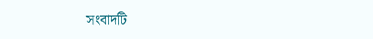সংবাদটি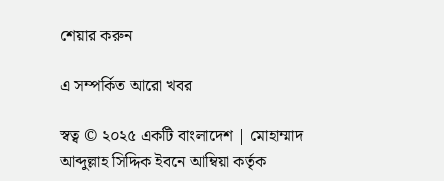শেয়ার করুন

এ সম্পর্কিত আরো খবর

স্বত্ব © ২০২৫ একটি বাংলাদেশ | মোহাম্মাদ আব্দুল্লাহ সিদ্দিক ইবনে আম্বিয়া কর্তৃক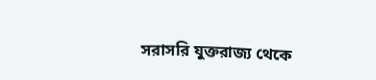সরাসরি যুক্তরাজ্য থেকে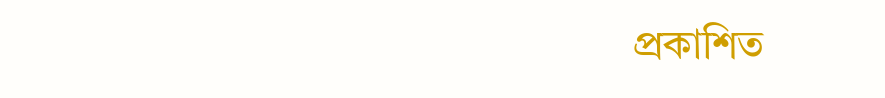প্রকাশিত